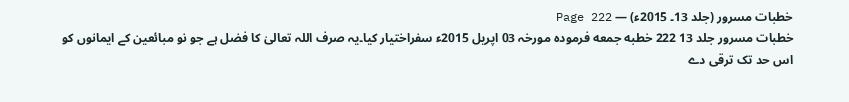خطبات مسرور (جلد 13۔ 2015ء) — Page 222
خطبات مسرور جلد 13 222 خطبه جمعه فرمودہ مورخہ 03 اپریل 2015ء سفراختیار کیا۔یہ صرف اللہ تعالیٰ کا فضل ہے جو نو مبائعین کے ایمانوں کو اس حد تک ترقی دے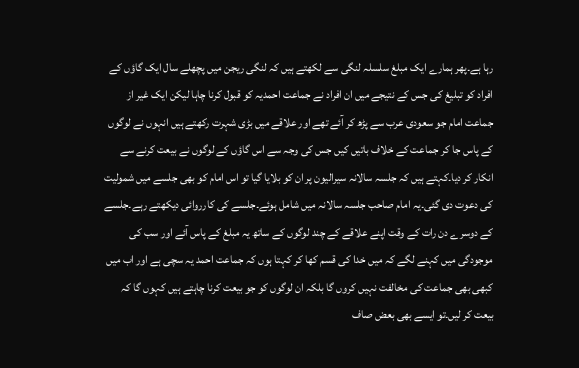رہا ہے۔پھر ہمارے ایک مبلغ سلسلہ لنگی سے لکھتے ہیں کہ لنگی ریجن میں پچھلے سال ایک گاؤں کے افراد کو تبلیغ کی جس کے نتیجے میں ان افراد نے جماعت احمدیہ کو قبول کرنا چاہا لیکن ایک غیر از جماعت امام جو سعودی عرب سے پڑھ کر آئے تھے اور علاقے میں بڑی شہرت رکھتے ہیں انہوں نے لوگوں کے پاس جا کر جماعت کے خلاف باتیں کیں جس کی وجہ سے اس گاؤں کے لوگوں نے بیعت کرنے سے انکار کر دیا۔کہتے ہیں کہ جلسہ سالانہ سیرالیون پر ان کو بلایا گیا تو اس امام کو بھی جلسے میں شمولیت کی دعوت دی گئی۔یہ امام صاحب جلسہ سالانہ میں شامل ہوئے۔جلسے کی کارروائی دیکھتے رہے۔جلسے کے دوسرے دن رات کے وقت اپنے علاقے کے چند لوگوں کے ساتھ یہ مبلغ کے پاس آئے اور سب کی موجودگی میں کہنے لگے کہ میں خدا کی قسم کھا کر کہتا ہوں کہ جماعت احمد یہ سچی ہے اور اب میں کبھی بھی جماعت کی مخالفت نہیں کروں گا بلکہ ان لوگوں کو جو بیعت کرنا چاہتے ہیں کہوں گا کہ بیعت کر لیں۔تو ایسے بھی بعض صاف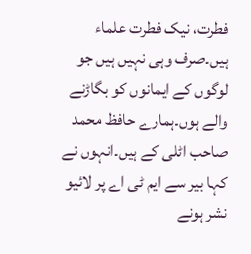فطرت، نیک فطرت علماء ہیں۔صرف وہی نہیں ہیں جو لوگوں کے ایمانوں کو بگاڑنے والے ہوں۔ہمارے حافظ محمد صاحب اٹلی کے ہیں۔انہوں نے کہا بیر سے ایم ٹی اے پر لائیو نشر ہونے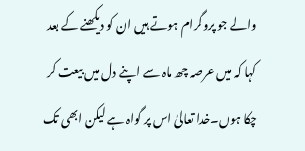والے جو پروگرام ہوتے ہیں ان کو دیکھنے کے بعد کہا کہ میں عرصہ چھ ماہ سے اپنے دل میں بیعت کر چکا ہوں۔خدا تعالیٰ اس پر گواہ ہے لیکن ابھی تک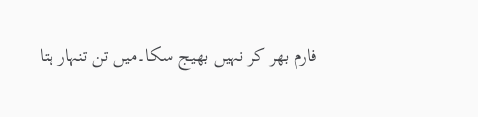فارم بھر کر نہیں بھیج سکا۔میں تن تنہار ہتا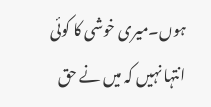ہوں۔میری خوشی کا کوئی انتہا نہیں کہ میں نے حق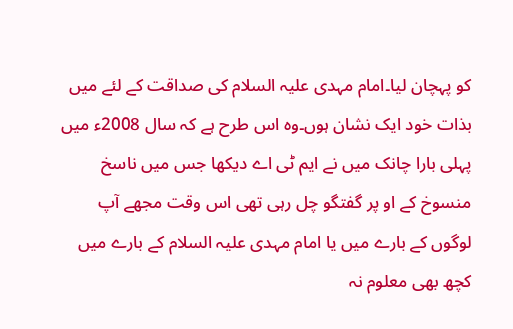کو پہچان لیا۔امام مہدی علیہ السلام کی صداقت کے لئے میں بذات خود ایک نشان ہوں۔وہ اس طرح ہے کہ سال 2008ء میں پہلی بارا چانک میں نے ایم ٹی اے دیکھا جس میں ناسخ منسوخ کے او پر گفتگو چل رہی تھی اس وقت مجھے آپ لوگوں کے بارے میں یا امام مہدی علیہ السلام کے بارے میں کچھ بھی معلوم نہ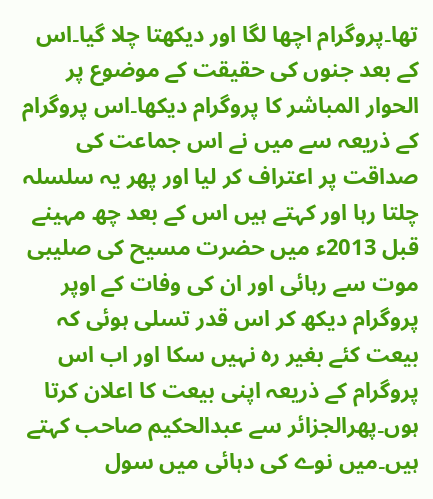تھا۔پروگرام اچھا لگا اور دیکھتا چلا گیا۔اس کے بعد جنوں کی حقیقت کے موضوع پر الحوار المباشر کا پروگرام دیکھا۔اس پروگرام کے ذریعہ سے میں نے اس جماعت کی صداقت پر اعتراف کر لیا اور پھر یہ سلسلہ چلتا رہا اور کہتے ہیں اس کے بعد چھ مہینے قبل 2013ء میں حضرت مسیح کی صلیبی موت سے رہائی اور ان کی وفات کے اوپر پروگرام دیکھ کر اس قدر تسلی ہوئی کہ بیعت کئے بغیر رہ نہیں سکا اور اب اس پروگرام کے ذریعہ اپنی بیعت کا اعلان کرتا ہوں۔پھرالجزائر سے عبدالحکیم صاحب کہتے ہیں۔میں نوے کی دہائی میں سول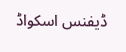ڈیفنس اسکواڈ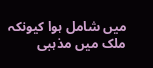میں شامل ہوا کیونکہ ملک میں مذہبی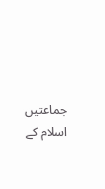جماعتیں اسلام کے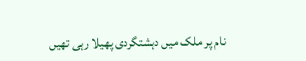نام پر ملک میں دہشتگردی پھیلا رہی تھیں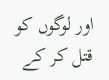اور لوگوں کو قتل کر کے